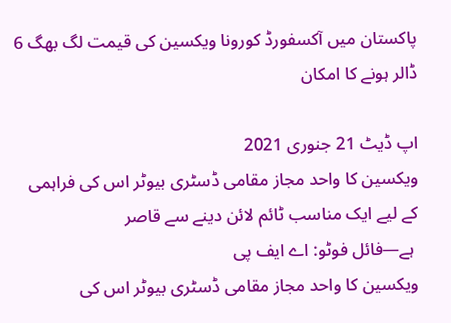پاکستان میں آکسفورڈ کورونا ویکسین کی قیمت لگ بھگ 6 ڈالر ہونے کا امکان

اپ ڈیٹ 21 جنوری 2021
ویکسین کا واحد مجاز مقامی ڈسٹری بیوٹر اس کی فراہمی کے لیے ایک مناسب ٹائم لائن دینے سے قاصر
 ہے—فائل فوٹو: اے ایف پی
ویکسین کا واحد مجاز مقامی ڈسٹری بیوٹر اس کی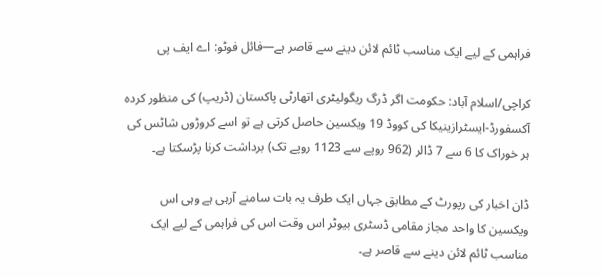فراہمی کے لیے ایک مناسب ٹائم لائن دینے سے قاصر ہے—فائل فوٹو: اے ایف پی

کراچی/اسلام آباد: حکومت اگر ڈرگ ریگولیٹری اتھارٹی پاکستان (ڈریپ) کی منظور کردہ آکسفورڈ-ایسٹرازینیکا کی کووڈ 19 ویکسین حاصل کرتی ہے تو اسے کروڑوں شاٹس کی ہر خوراک کا 6 سے 7 ڈالر (962 روپے سے 1123 روپے تک) برداشت کرنا پڑسکتا ہے۔

ڈان اخبار کی رپورٹ کے مطابق جہاں ایک طرف یہ بات سامنے آرہی ہے وہی اس ویکسین کا واحد مجاز مقامی ڈسٹری بیوٹر اس وقت اس کی فراہمی کے لیے ایک مناسب ٹائم لائن دینے سے قاصر ہے۔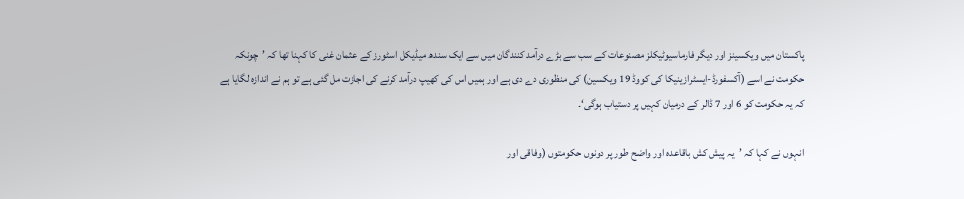پاکستان میں ویکسینز اور دیگر فارماسیوٹیکلز مصنوعات کے سب سے بڑے درآمد کنندگان میں سے ایک سندھ میڈیکل اسٹورز کے عثمان غنی کا کہنا تھا کہ ’چونکہ حکومت نے اسے (آکسفورڈ-ایسٹرازینیکا کی کووڈ 19 ویکسین) کی منظوری دے دی ہے اور ہمیں اس کی کھیپ درآمد کرنے کی اجازت مل گئی ہے تو ہم نے اندازہ لگایا ہے کہ یہ حکومت کو 6 اور 7 ڈالر کے درمیان کہیں پر دستیاب ہوگی‘۔

انہوں نے کہا کہ ’یہ پیش کش باقاعدہ اور واضح طور پر دونوں حکومتوں (وفاقی اور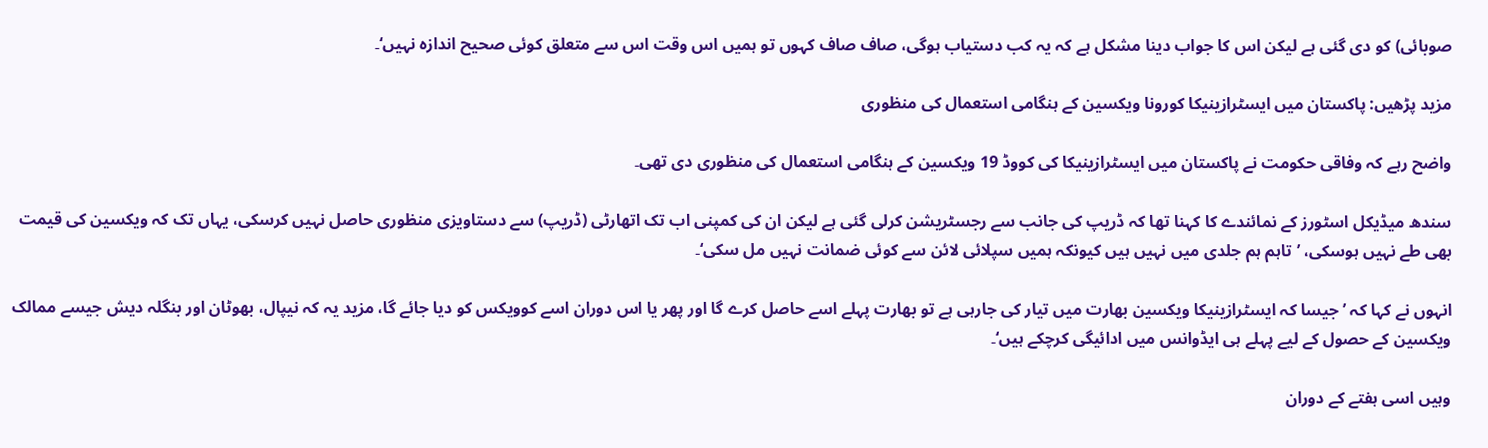صوبائی) کو دی گئی ہے لیکن اس کا جواب دینا مشکل ہے کہ یہ کب دستیاب ہوگی، صاف صاف کہوں تو ہمیں اس وقت اس سے متعلق کوئی صحیح اندازہ نہیں‘۔

مزید پڑھیں: پاکستان میں ایسٹرازینیکا کورونا ویکسین کے ہنگامی استعمال کی منظوری

واضح رہے کہ وفاقی حکومت نے پاکستان میں ایسٹرازینیکا کی کووڈ 19 ویکسین کے ہنگامی استعمال کی منظوری دی تھی۔

سندھ میڈیکل اسٹورز کے نمائندے کا کہنا تھا کہ ڈریپ کی جانب سے رجسٹریشن کرلی گئی ہے لیکن ان کی کمپنی اب تک اتھارٹی (ڈریپ) سے دستاویزی منظوری حاصل نہیں کرسکی، یہاں تک کہ ویکسین کی قیمت بھی طے نہیں ہوسکی، ’تاہم ہم جلدی میں نہیں ہیں کیونکہ ہمیں سپلائی لائن سے کوئی ضمانت نہیں مل سکی‘۔

انہوں نے کہا کہ ’جیسا کہ ایسٹرازینیکا ویکسین بھارت میں تیار کی جارہی ہے تو بھارت پہلے اسے حاصل کرے گا اور پھر یا اس دوران اسے کوویکس کو دیا جائے گا، مزید یہ کہ نیپال، بھوٹان اور بنگلہ دیش جیسے ممالک ویکسین کے حصول کے لیے پہلے ہی ایڈوانس میں ادائیگی کرچکے ہیں‘۔

وہیں اسی ہفتے کے دوران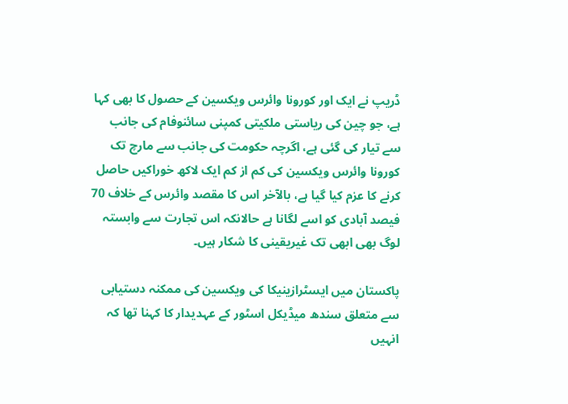ڈریپ نے ایک اور کورونا وائرس ویکسین کے حصول کا بھی کہا ہے، جو چین کی ریاستی ملکیتی کمپنی سائنوفام کی جانب سے تیار کی گئی ہے، اگرچہ حکومت کی جانب سے مارچ تک کورونا وائرس ویکسین کی کم از کم ایک لاکھ خوراکیں حاصل کرنے کا عزم کیا گیا ہے، بالآخر اس کا مقصد وائرس کے خلاف 70 فیصد آبادی کو اسے لگانا ہے حالانکہ اس تجارت سے وابستہ لوگ بھی ابھی تک غیریقینی کا شکار ہیں۔

پاکستان میں ایسٹرازینیکا کی ویکسین کی ممکنہ دستیابی سے متعلق سندھ میڈیکل اسٹور کے عہدیدار کا کہنا تھا کہ انہیں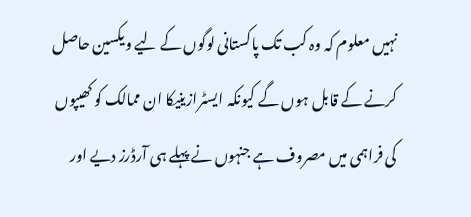نہیں معلوم کہ وہ کب تک پاکستانی لوگوں کے لیے ویکسین حاصل کرنے کے قابل ہوں گے کیونکہ ایسٹرازینیکا ان ممالک کو کھیپوں کی فراہمی میں مصروف ہے جنہوں نے پہلے ہی آرڈرز دیے اور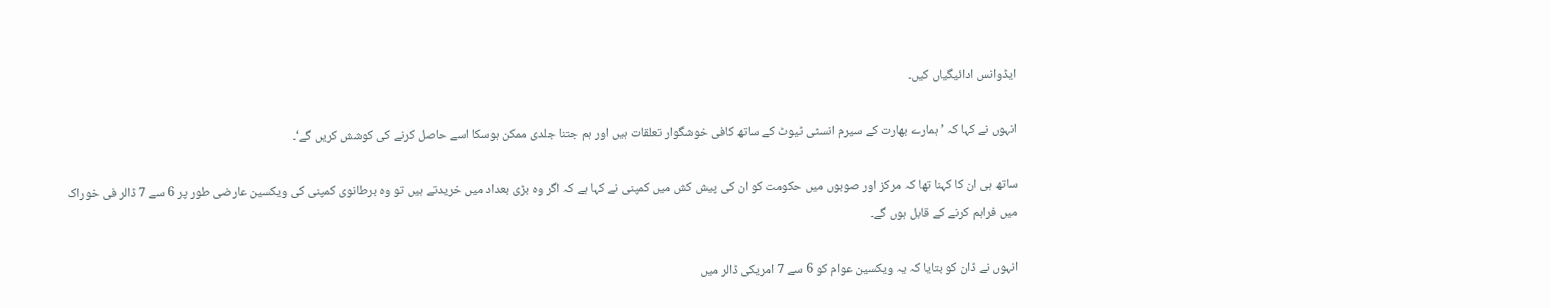ایڈوانس ادائیگیاں کیں۔

انہوں نے کہا کہ ’ہمارے بھارت کے سیرم انسٹی ٹیوٹ کے ساتھ کافی خوشگوار تعلقات ہیں اور ہم جتنا جلدی ممکن ہوسکا اسے حاصل کرنے کی کوشش کریں گے‘۔

ساتھ ہی ان کا کہنا تھا کہ مرکز اور صوبوں میں حکومت کو ان کی پیش کش میں کمپنی نے کہا ہے کہ اگر وہ بڑی بعداد میں خریدتے ہیں تو وہ برطانوی کمپنی کی ویکسین عارضی طور پر 6 سے 7 ڈالر فی خوراک میں فراہم کرنے کے قابل ہوں گے۔

انہوں نے ڈان کو بتایا کہ یہ ویکسین عوام کو 6 سے 7 امریکی ڈالر میں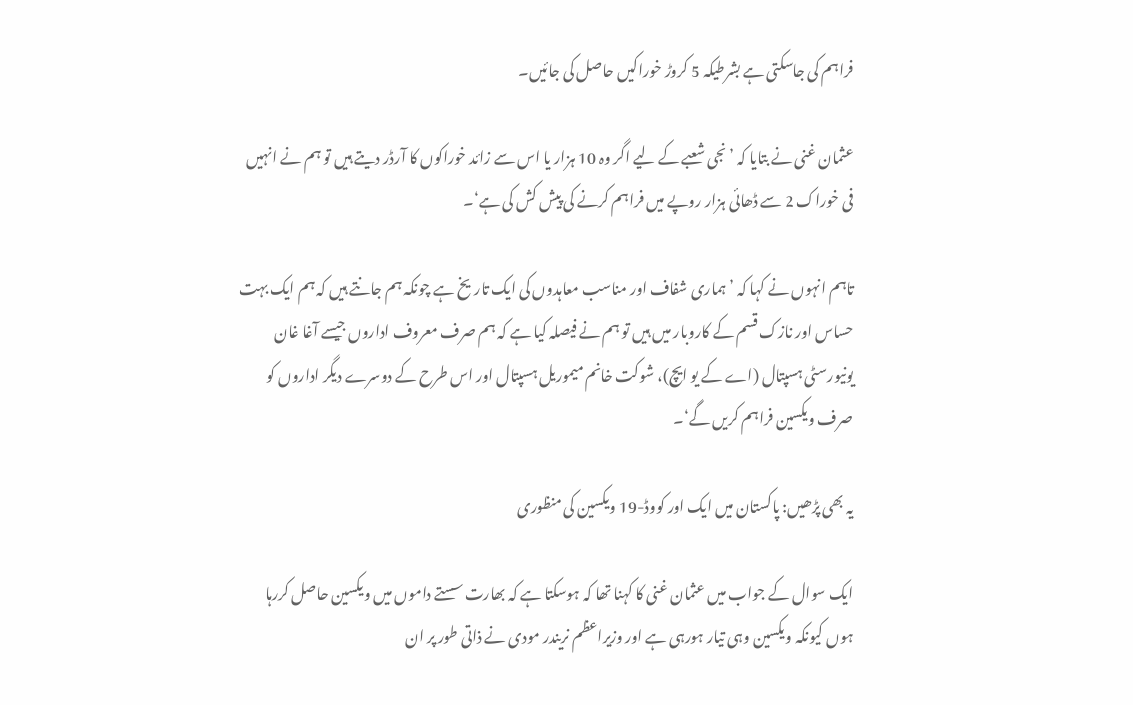فراہم کی جاسکتی ہے بشرطیکہ 5 کروڑ خوراکیں حاصل کی جائیں۔

عثمان غنی نے بتایا کہ ’نجی شعبے کے لیے اگر وہ 10 ہزار یا اس سے زائد خوراکوں کا آرڈر دیتے ہیں تو ہم نے انہیں فی خوراک 2 سے ڈھائی ہزار روپے میں فراہم کرنے کی پیش کش کی ہے‘۔

تاہم انہوں نے کہا کہ ’ہماری شفاف اور مناسب معاہدوں کی ایک تاریخ ہے چونکہ ہم جانتے ہیں کہ ہم ایک بہت حساس اور نازک قسم کے کاروبار میں ہیں تو ہم نے فیصلہ کیا ہے کہ ہم صرف معروف اداروں جیسے آغا غان یونیورسٹی ہسپتال (اے کے یو ایچ)، شوکت خانم میموریل ہسپتال اور اس طرح کے دوسرے دیگر اداروں کو صرف ویکسین فراہم کریں گے‘۔

یہ بھی پڑھیں: پاکستان میں ایک اور کووڈ-19 ویکسین کی منظوری

ایک سوال کے جواب میں عثمان غنی کا کہنا تھا کہ ہوسکتا ہے کہ بھارت سستے داموں میں ویکسین حاصل کررہا ہوں کیونکہ ویکسین وہی تیار ہورہی ہے اور وزیراعظم نریندر مودی نے ذاتی طور پر ان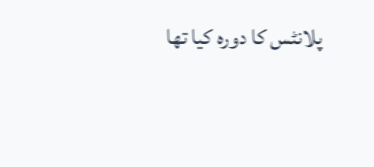پلانٹس کا دورہ کیا تھا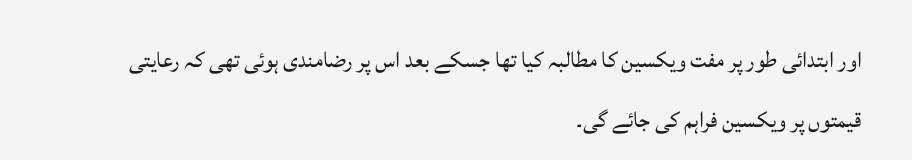اور ابتدائی طور پر مفت ویکسین کا مطالبہ کیا تھا جسکے بعد اس پر رضامندی ہوئی تھی کہ رعایتی قیمتوں پر ویکسین فراہم کی جائے گی۔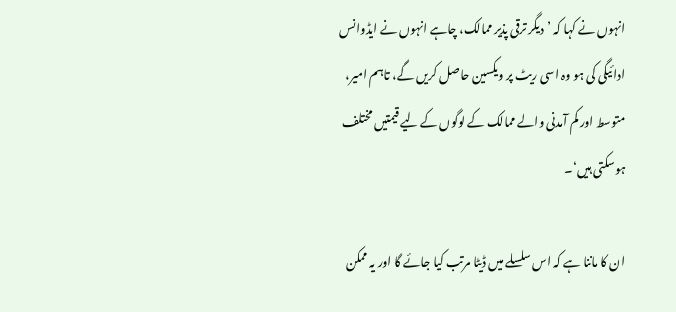انہوں نے کہا کہ ’دیگر ترقی پذیر ممالک، چاہے انہوں نے ایڈوانس ادائیگی کی ہو وہ اسی ریٹ پر ویکسین حاصل کریں گے، تاہم امیر، متوسط اور کم آمدنی والے ممالک کے لوگوں کے لیے قیمتیں مختلف ہوسکتی ہیں‘۔

ان کا ماننا ہے کہ اس سلسلے میں ڈیٹا مرتب کیا جائے گا اور یہ ممکن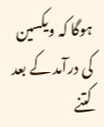ہوگا کہ ویکسین کی درآمد کے بعد کتنے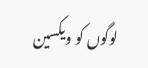لوگوں کو ویکسین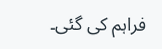فراہم کی گئی۔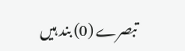تبصرے (0) بند ہیں